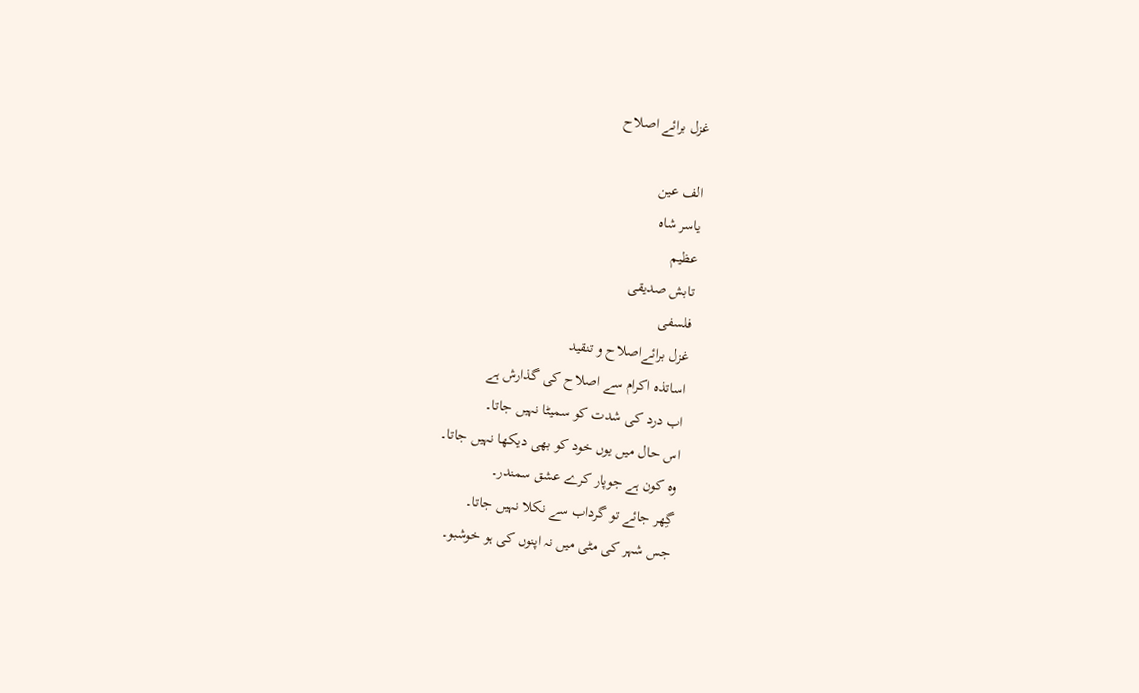غزل برائے اصلاح

الف عین
یاسر شاہ
عظیم
تابش صدیقی
فلسفی
غزل برائےاصلاح و تنقید
اساتذہ اکرام سے اصلاح کی گذارش ہے
اب درد کی شدت کو سمیٹا نہیں جاتا۔
اس حال میں یوں خود کو بھی دیکھا نہیں جاتا۔
وہ کون ہے جوپار کرے عشق سمندر۔
گِھر جائے تو گرداب سے نکلا نہیں جاتا۔
جس شہر کی مٹی میں نہ اپنوں کی ہو خوشبو۔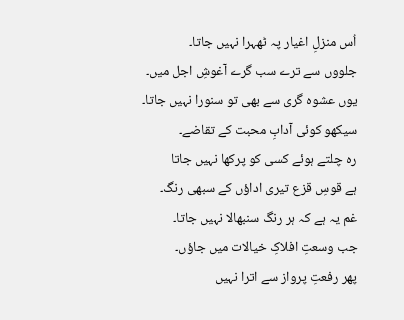اُس منزلِ اغیار پہ ٹھہرا نہیں جاتا۔
جلووں سے ترے سب گرے آغوشِ اجل میں۔
یوں عشوہ گری سے بھی تو سنورا نہیں جاتا۔
سیکھو کوئی آدابِ محبت کے تقاضے۔
رہ چلتے ہوئے کسی کو پرکھا نہیں جاتا
ہے قوسِ قزع تیری اداؤں کے سبھی رنگ۔
غم یہ ہے کہ ہر رنگ سنبھالا نہیں جاتا۔
جب وسعتِ افلاکِ خیالات میں جاؤں۔
پھر رفعتِ پرواز سے اترا نہیں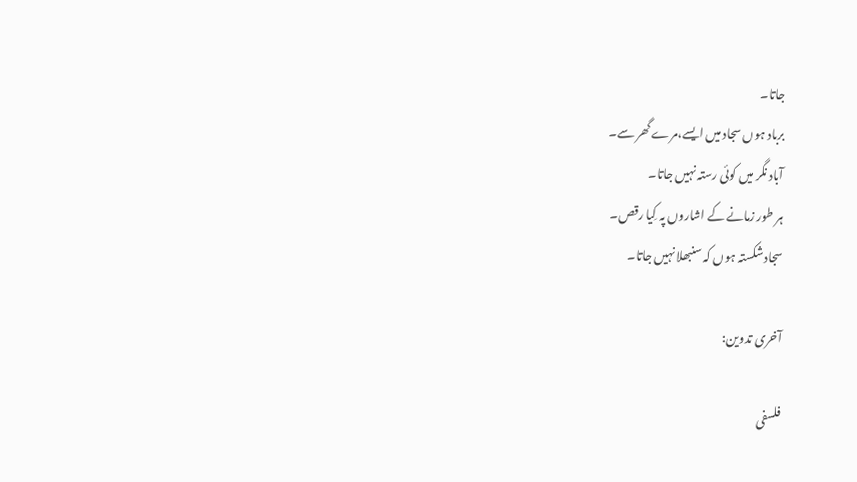جاتا۔
برباد ہوں سجاد میں ایسے،مرے گھر سے۔
آباد نگر میں کوئی رستہ نہیں جاتا۔
ہر طور زمانے کے اشاروں پہ کِیا رقص۔
سجاد شکستہ ہوں کہ سنبھلا نہیں جاتا۔

آخری تدوین:

فلسفی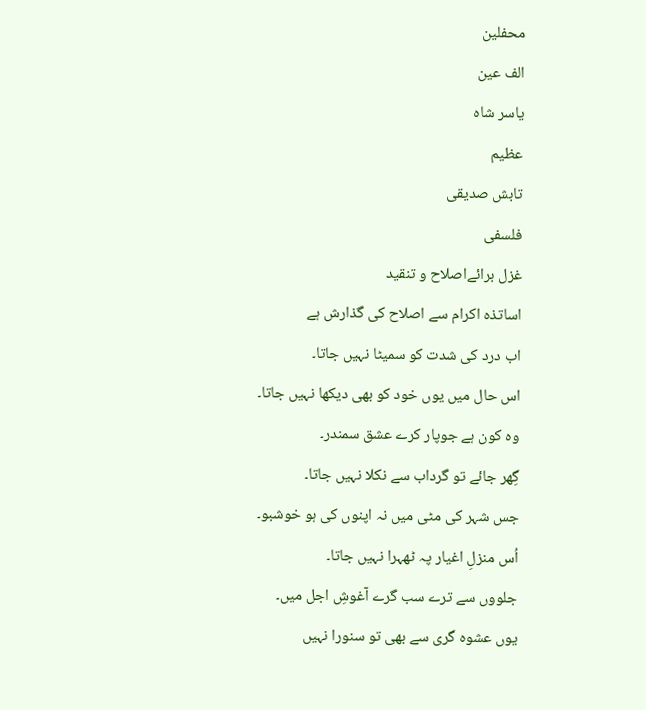محفلین
الف عین
یاسر شاہ
عظیم
تابش صدیقی
فلسفی
غزل برائےاصلاح و تنقید
اساتذہ اکرام سے اصلاح کی گذارش ہے
اب درد کی شدت کو سمیٹا نہیں جاتا۔
اس حال میں یوں خود کو بھی دیکھا نہیں جاتا۔
وہ کون ہے جوپار کرے عشق سمندر۔
گِھر جائے تو گرداب سے نکلا نہیں جاتا۔
جس شہر کی مٹی میں نہ اپنوں کی ہو خوشبو۔
اُس منزلِ اغیار پہ ٹھہرا نہیں جاتا۔
جلووں سے ترے سب گرے آغوشِ اجل میں۔
یوں عشوہ گری سے بھی تو سنورا نہیں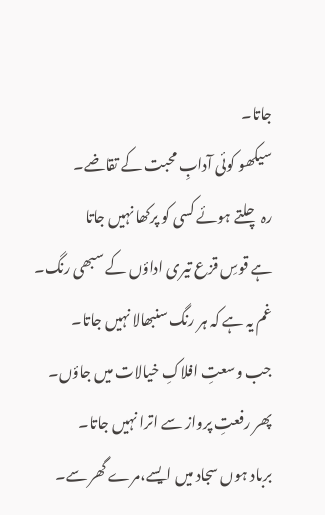جاتا۔
سیکھو کوئی آدابِ محبت کے تقاضے۔
رہ چلتے ہوئے کسی کو پرکھا نہیں جاتا
ہے قوسِ قزع تیری اداؤں کے سبھی رنگ۔
غم یہ ہے کہ ہر رنگ سنبھالا نہیں جاتا۔
جب وسعتِ افلاکِ خیالات میں جاؤں۔
پھر رفعتِ پرواز سے اترا نہیں جاتا۔
برباد ہوں سجاد میں ایسے،مرے گھر سے۔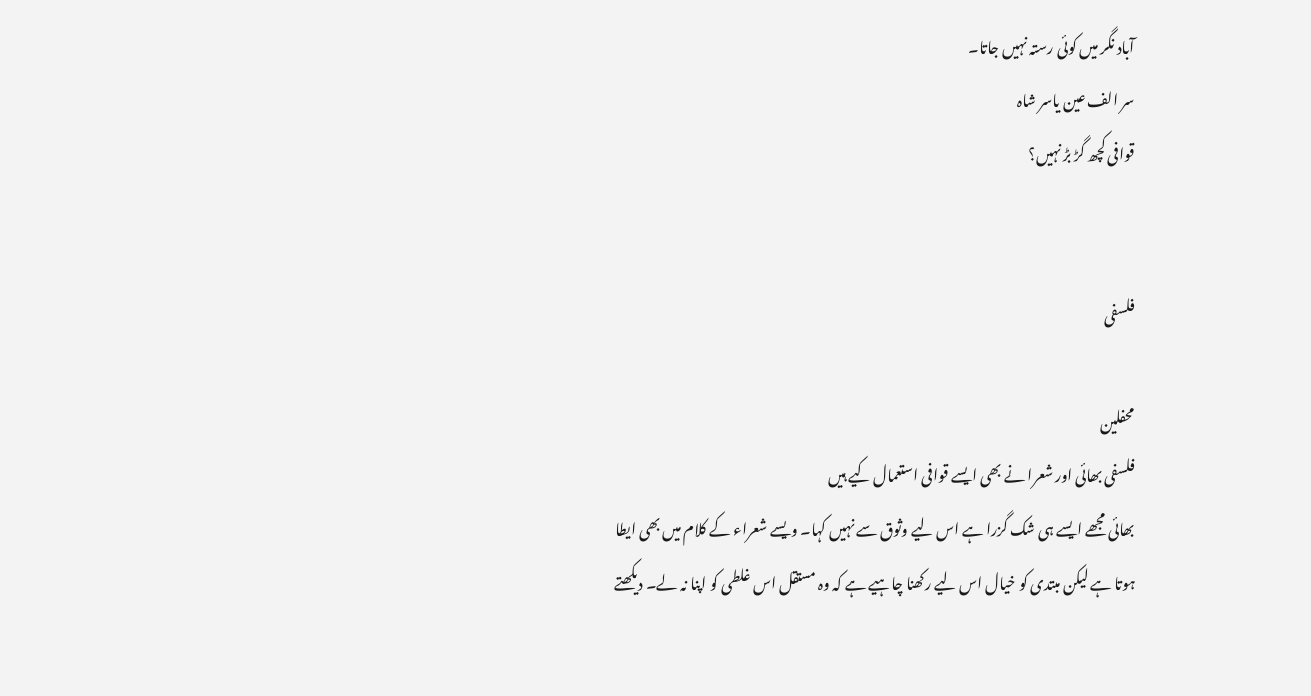آباد نگر میں کوئی رستہ نہیں جاتا۔
سر الف عین یاسر شاہ
قوافی کچھ گڑ بڑ نہیں؟


فلسفی

محفلین
فلسفی بھائی اور شعرا نے بھی ایسے قوافی استعمال کیے ہیں
بھائی مجھے ایسے ہی شک گزرا ہے اس لیے وثوق سے نہیں کہا۔ ویسے شعراء کے کلام میں بھی ایطا ہوتا ہے لیکن مبتدی کو خیال اس لیے رکھنا چاہیے ہے کہ وہ مستقل اس غلطی کو اپنا نہ لے۔ دیکھتے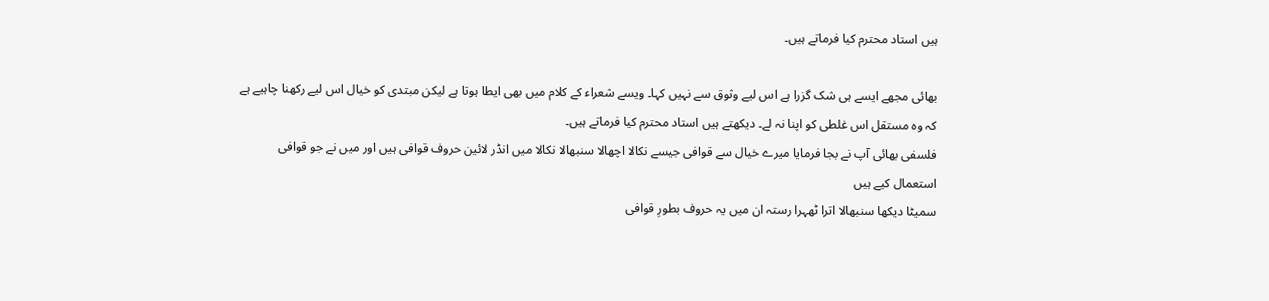ہیں استاد محترم کیا فرماتے ہیں۔

بھائی مجھے ایسے ہی شک گزرا ہے اس لیے وثوق سے نہیں کہا۔ ویسے شعراء کے کلام میں بھی ایطا ہوتا ہے لیکن مبتدی کو خیال اس لیے رکھنا چاہیے ہے کہ وہ مستقل اس غلطی کو اپنا نہ لے۔ دیکھتے ہیں استاد محترم کیا فرماتے ہیں۔
فلسفی بھائی آپ نے بجا فرمایا میرے خیال سے قوافی جیسے نکالا اچھالا سنبھالا نکالا میں انڈر لائین حروف قوافی ہیں اور میں نے جو قوافی استعمال کیے ہیں
سمیٹا دیکھا سنبھالا اترا ٹھہرا رستہ ان میں یہ حروف بطورِ قوافی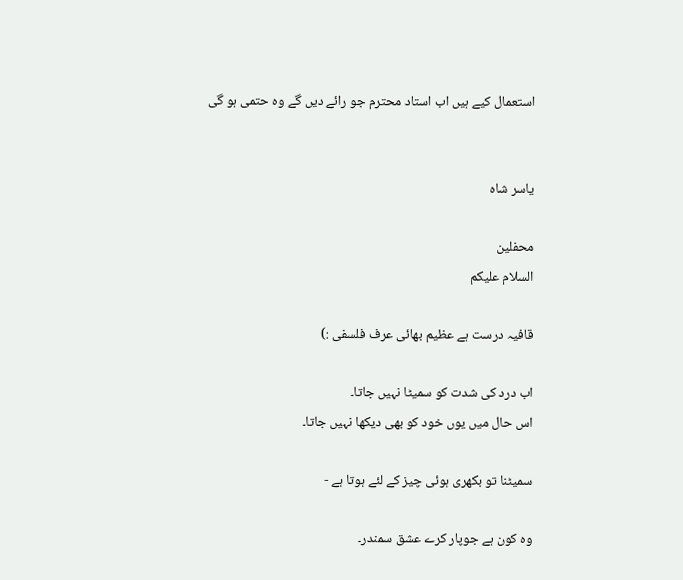استعمال کیے ہیں اب استاد محترم جو رائے دیں گے وہ حتمی ہو گی


یاسر شاہ

محفلین
السلام علیکم

قافیہ درست ہے عظیم بھائی عرف فلسفی :)

اب درد کی شدت کو سمیٹا نہیں جاتا۔
اس حال میں یوں خود کو بھی دیکھا نہیں جاتا۔

سمیٹنا تو بکھری ہوئی چیز کے لئے ہوتا ہے -

وہ کون ہے جوپار کرے عشق سمندر۔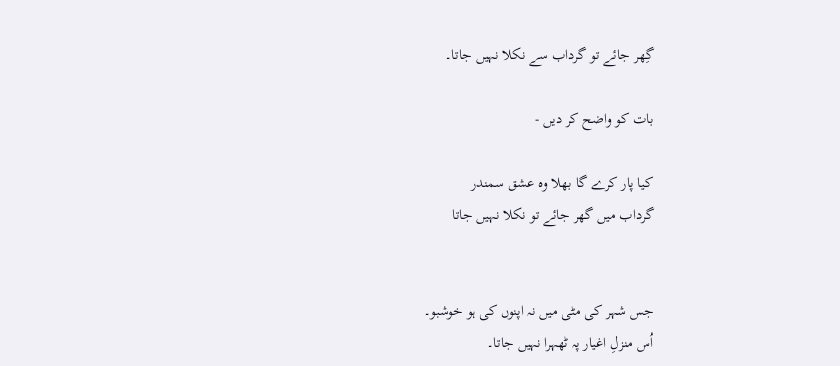گِھر جائے تو گرداب سے نکلا نہیں جاتا۔

بات کو واضح کر دیں -

کیا پار کرے گا بھلا وہ عشق سمندر
گرداب میں گھر جائے تو نکلا نہیں جاتا


جس شہر کی مٹی میں نہ اپنوں کی ہو خوشبو۔
اُس منزلِ اغیار پہ ٹھہرا نہیں جاتا۔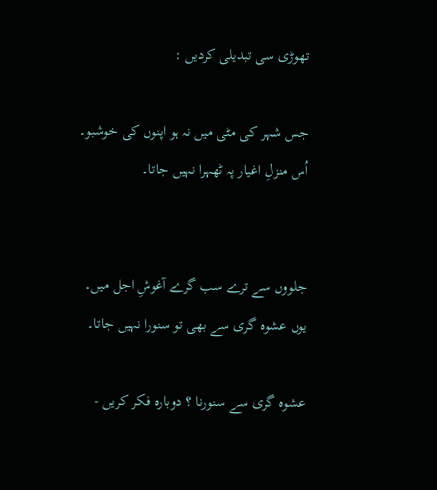تھوڑی سی تبدیلی کردیں :

جس شہر کی مٹی میں نہ ہو اپنوں کی خوشبو۔
اُس منزلِ اغیار پہ ٹھہرا نہیں جاتا۔


جلووں سے ترے سب گرے آغوشِ اجل میں۔
یوں عشوہ گری سے بھی تو سنورا نہیں جاتا۔

عشوہ گری سے سنورنا ؟ دوبارہ فکر کریں -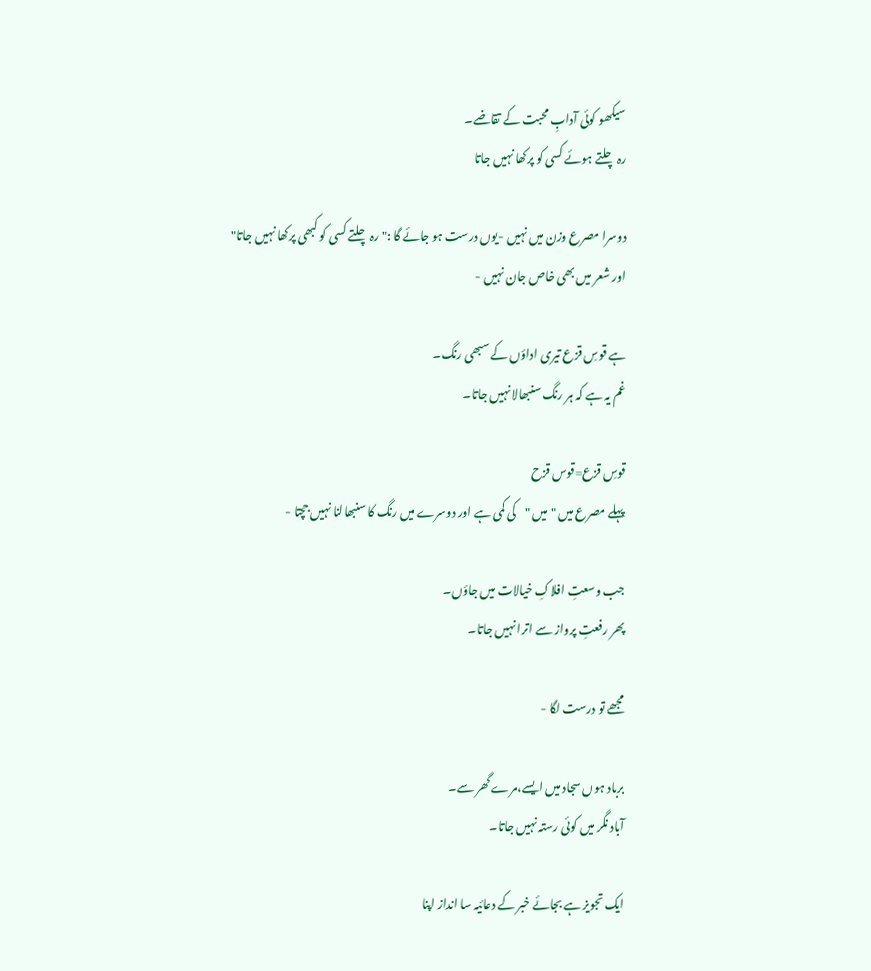سیکھو کوئی آدابِ محبت کے تقاضے۔
رہ چلتے ہوئے کسی کو پرکھا نہیں جاتا

دوسرا مصرع وزن میں نہیں -یوں درست ہو جائے گا :" رہ چلتے کسی کو کبھی پرکھا نہیں جاتا"
اور شعر میں بھی خاص جان نہیں -

ہے قوسِ قزع تیری اداؤں کے سبھی رنگ۔
غم یہ ہے کہ ہر رنگ سنبھالا نہیں جاتا۔

قوسِ قزع=قوس قزح
پہلے مصرع میں "میں "کی کمی ہے اور دوسرے میں رنگ کا سنبھالنا نہیں جچتا -

جب وسعتِ افلاکِ خیالات میں جاؤں۔
پھر رفعتِ پرواز سے اترا نہیں جاتا۔

مجھے تو درست لگا -

برباد ہوں سجاد میں ایسے،مرے گھر سے۔
آباد نگر میں کوئی رستہ نہیں جاتا۔

ایک تجویز ہے بجائے خبر کے دعائیہ سا انداز اپنا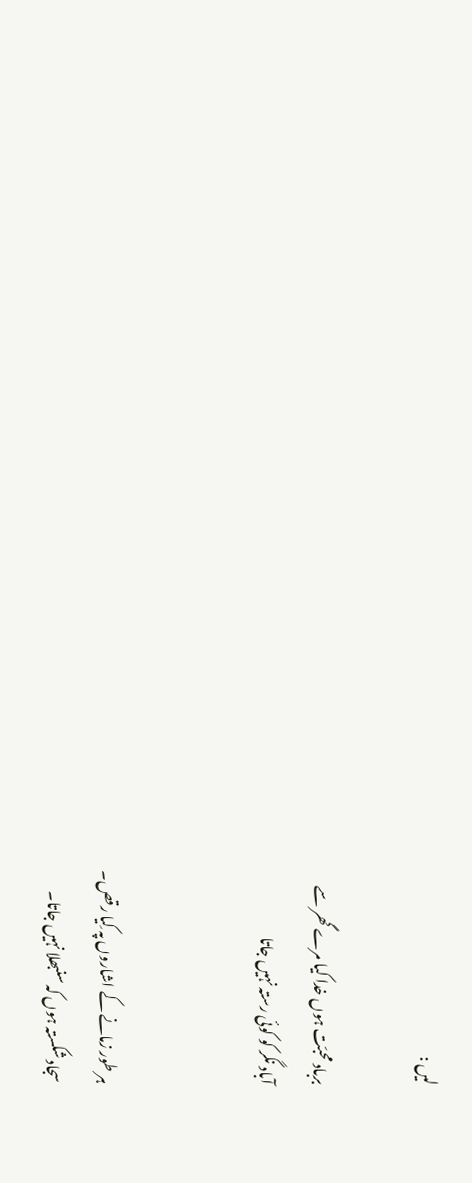لیں :

برباد محبّت ہوں خدا کیا مرے گھر سے
آباد نگر کو کوئی رستہ نہیں جاتا


ہر طور زمانے کے اشاروں پہ کِیا رقص۔
سجاد شکستہ ہوں کہ سنبھلا نہیں جاتا۔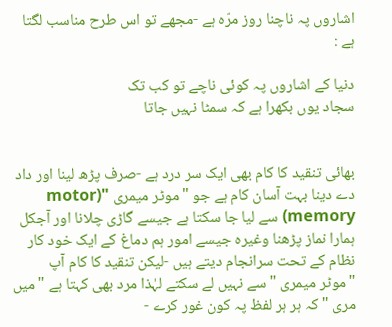اشاروں پہ ناچنا روز مرّہ ہے -مجھے تو اس طرح مناسب لگتا ہے :

دنیا کے اشاروں پہ کوئی ناچے تو کب تک
سجاد یوں بکھرا ہے کہ سمٹا نہیں جاتا


بھائی تنقید کا کام بھی ایک سر درد ہے -صرف پڑھ لینا اور داد دے دینا بہت آسان کام ہے جو "موٹر میمری "(motor memory) سے لیا جا سکتا ہے جیسے گاڑی چلانا اور آجکل ہمارا نماز پڑھنا وغیرہ جیسے امور ہم دماغ کے ایک خود کار نظام کے تحت سرانجام دیتے ہیں -لیکن تنقید کا کام آپ "موٹر میمری "سے نہیں لے سکتے لہٰذا مرد بھی کہتا ہے "میں مری "کہ ہر ہر لفظ پہ کون غور کرے -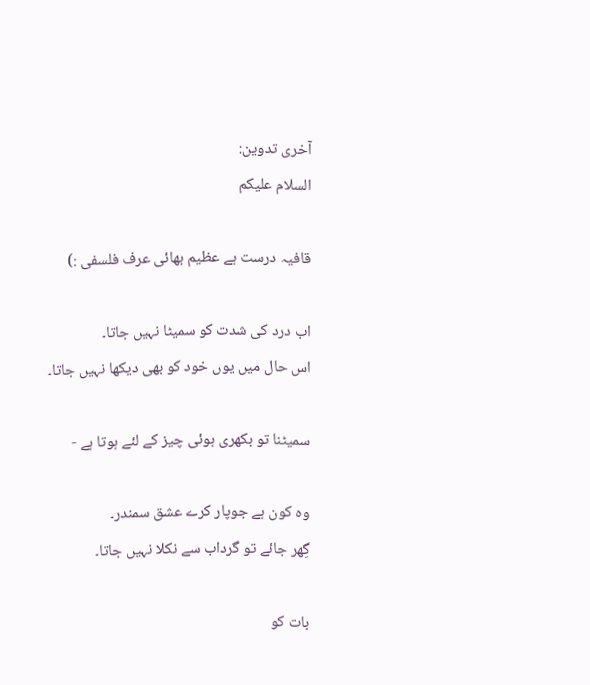آخری تدوین:
السلام علیکم

قافیہ درست ہے عظیم بھائی عرف فلسفی :)

اب درد کی شدت کو سمیٹا نہیں جاتا۔
اس حال میں یوں خود کو بھی دیکھا نہیں جاتا۔

سمیٹنا تو بکھری ہوئی چیز کے لئے ہوتا ہے -

وہ کون ہے جوپار کرے عشق سمندر۔
گِھر جائے تو گرداب سے نکلا نہیں جاتا۔

بات کو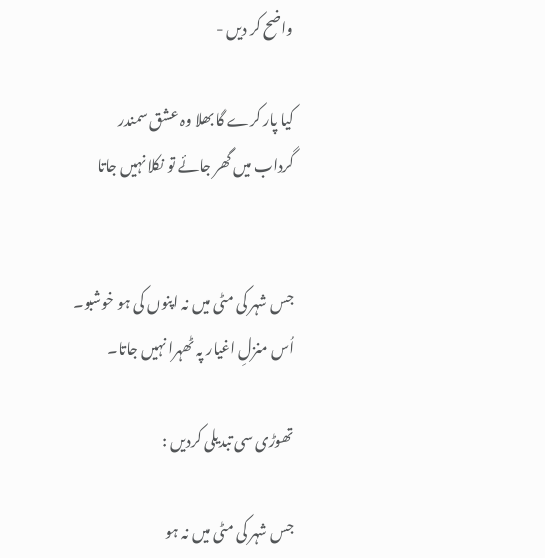واضح کر دیں -

کیا پار کرے گا بھلا وہ عشق سمندر
گرداب میں گھر جائے تو نکلا نہیں جاتا


جس شہر کی مٹی میں نہ اپنوں کی ہو خوشبو۔
اُس منزلِ اغیار پہ ٹھہرا نہیں جاتا۔

تھوڑی سی تبدیلی کردیں :

جس شہر کی مٹی میں نہ ہو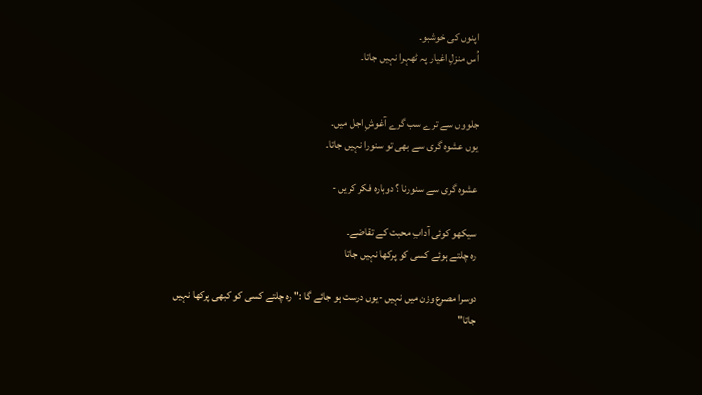اپنوں کی خوشبو۔
اُس منزلِ اغیار پہ ٹھہرا نہیں جاتا۔


جلووں سے ترے سب گرے آغوشِ اجل میں۔
یوں عشوہ گری سے بھی تو سنورا نہیں جاتا۔

عشوہ گری سے سنورنا ؟ دوبارہ فکر کریں -

سیکھو کوئی آدابِ محبت کے تقاضے۔
رہ چلتے ہوئے کسی کو پرکھا نہیں جاتا

دوسرا مصرع وزن میں نہیں -یوں درست ہو جائے گا :" رہ چلتے کسی کو کبھی پرکھا نہیں جاتا"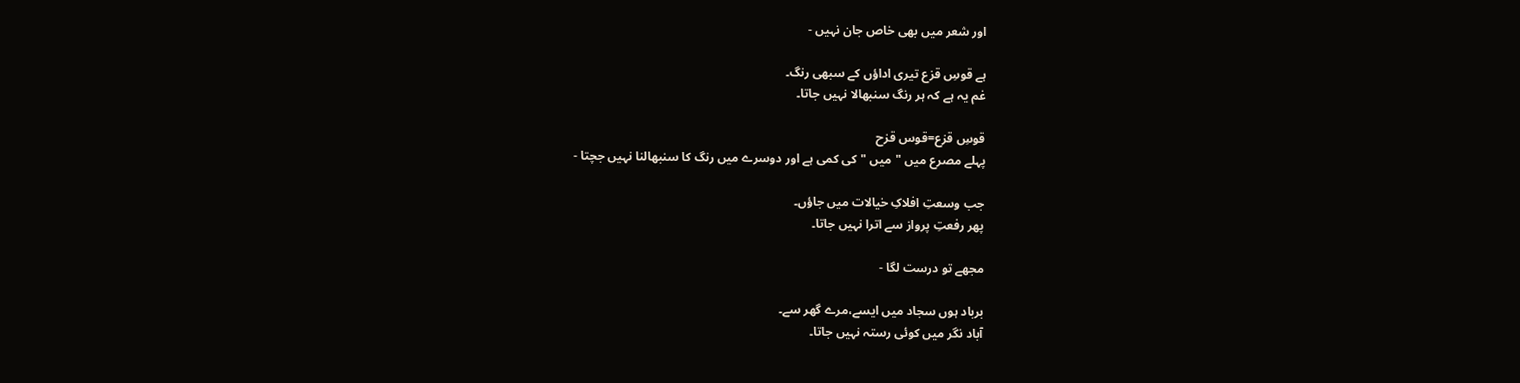اور شعر میں بھی خاص جان نہیں -

ہے قوسِ قزع تیری اداؤں کے سبھی رنگ۔
غم یہ ہے کہ ہر رنگ سنبھالا نہیں جاتا۔

قوسِ قزع=قوس قزح
پہلے مصرع میں "میں "کی کمی ہے اور دوسرے میں رنگ کا سنبھالنا نہیں جچتا -

جب وسعتِ افلاکِ خیالات میں جاؤں۔
پھر رفعتِ پرواز سے اترا نہیں جاتا۔

مجھے تو درست لگا -

برباد ہوں سجاد میں ایسے،مرے گھر سے۔
آباد نگر میں کوئی رستہ نہیں جاتا۔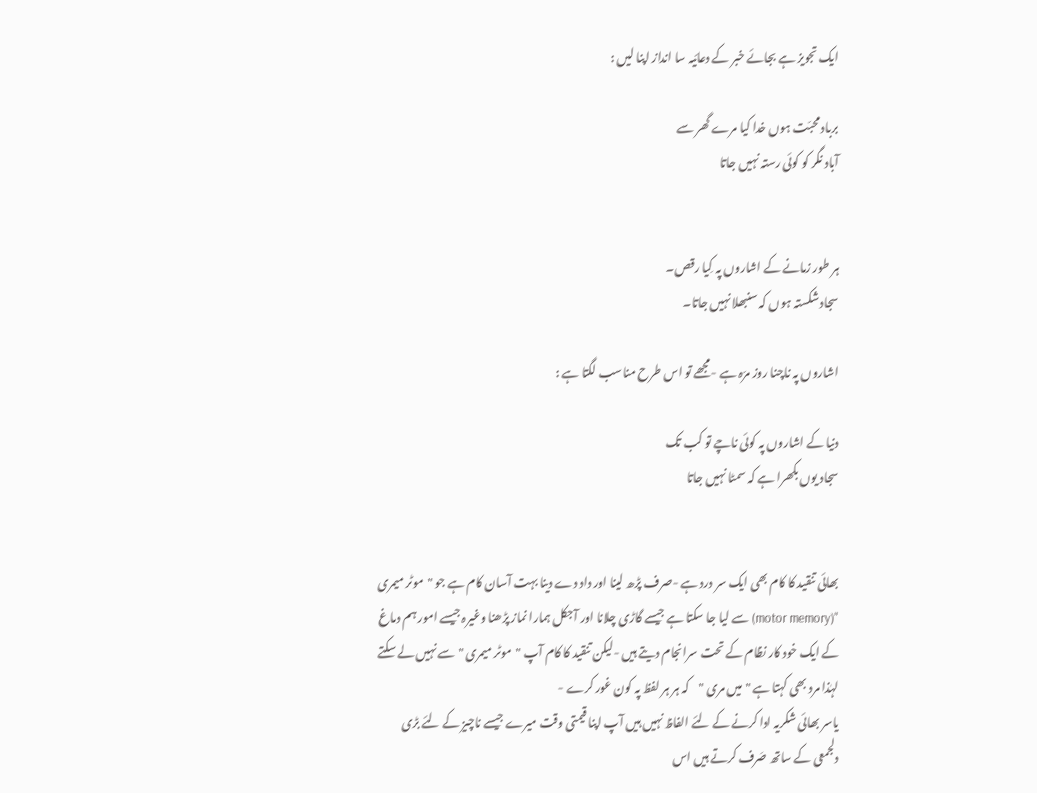ایک تجویز ہے بجائے خبر کے دعائیہ سا انداز اپنا لیں :

برباد محبّت ہوں خدا کیا مرے گھر سے
آباد نگر کو کوئی رستہ نہیں جاتا


ہر طور زمانے کے اشاروں پہ کِیا رقص۔
سجاد شکستہ ہوں کہ سنبھلا نہیں جاتا۔

اشاروں پہ ناچنا روز مرّہ ہے -مجھے تو اس طرح مناسب لگتا ہے :

دنیا کے اشاروں پہ کوئی ناچے تو کب تک
سجاد یوں بکھرا ہے کہ سمٹا نہیں جاتا


بھائی تنقید کا کام بھی ایک سر درد ہے -صرف پڑھ لینا اور داد دے دینا بہت آسان کام ہے جو "موٹر میمری "(motor memory) سے لیا جا سکتا ہے جیسے گاڑی چلانا اور آجکل ہمارا نماز پڑھنا وغیرہ جیسے امور ہم دماغ کے ایک خود کار نظام کے تحت سرانجام دیتے ہیں -لیکن تنقید کا کام آپ "موٹر میمری "سے نہیں لے سکتے لہٰذا مرد بھی کہتا ہے "میں مری "کہ ہر ہر لفظ پہ کون غور کرے -
یاسر بھائی شکریہ ادا کرنے کے لئے الفاظ نہیں ہیں آپ اپنا قیمتی وقت میرے جیسے ناچیز کے لئے بڑی دلجمعی کے ساتھ صَرف کرتے ہیں اس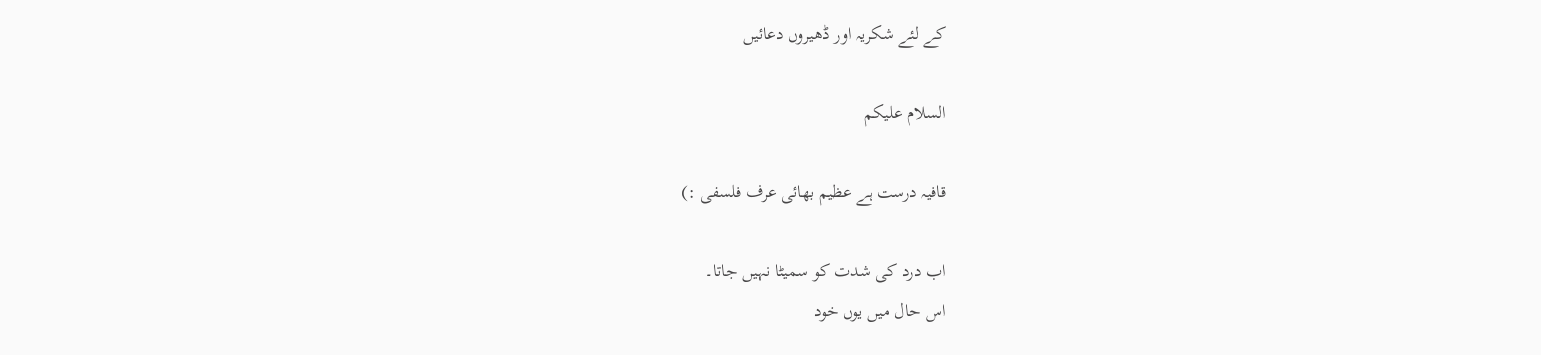کے لئے شکریہ اور ڈھیروں دعائیں

السلام علیکم

قافیہ درست ہے عظیم بھائی عرف فلسفی :)

اب درد کی شدت کو سمیٹا نہیں جاتا۔
اس حال میں یوں خود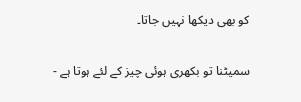کو بھی دیکھا نہیں جاتا۔

سمیٹنا تو بکھری ہوئی چیز کے لئے ہوتا ہے -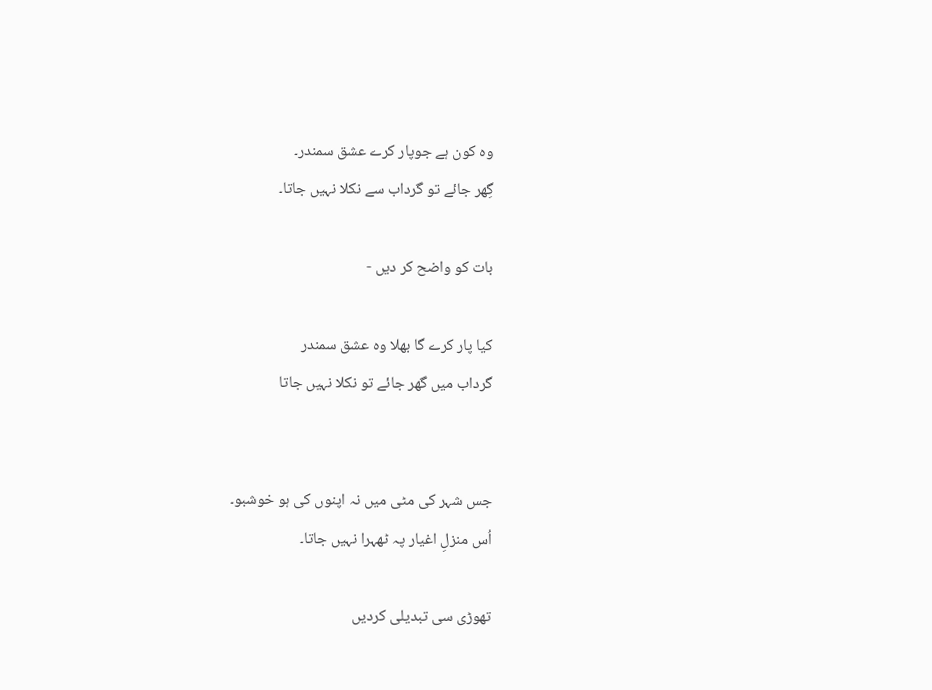وہ کون ہے جوپار کرے عشق سمندر۔
گِھر جائے تو گرداب سے نکلا نہیں جاتا۔

بات کو واضح کر دیں -

کیا پار کرے گا بھلا وہ عشق سمندر
گرداب میں گھر جائے تو نکلا نہیں جاتا


جس شہر کی مٹی میں نہ اپنوں کی ہو خوشبو۔
اُس منزلِ اغیار پہ ٹھہرا نہیں جاتا۔

تھوڑی سی تبدیلی کردیں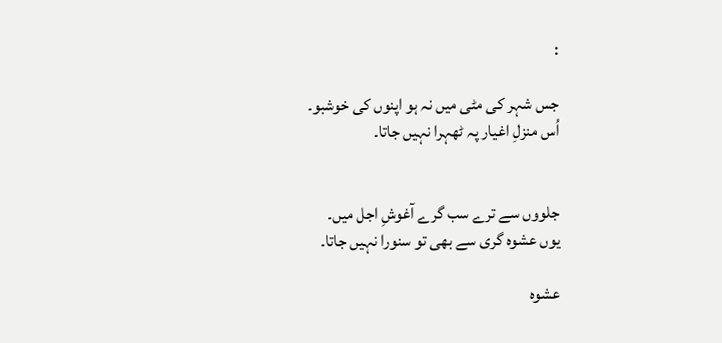:

جس شہر کی مٹی میں نہ ہو اپنوں کی خوشبو۔
اُس منزلِ اغیار پہ ٹھہرا نہیں جاتا۔


جلووں سے ترے سب گرے آغوشِ اجل میں۔
یوں عشوہ گری سے بھی تو سنورا نہیں جاتا۔

عشوہ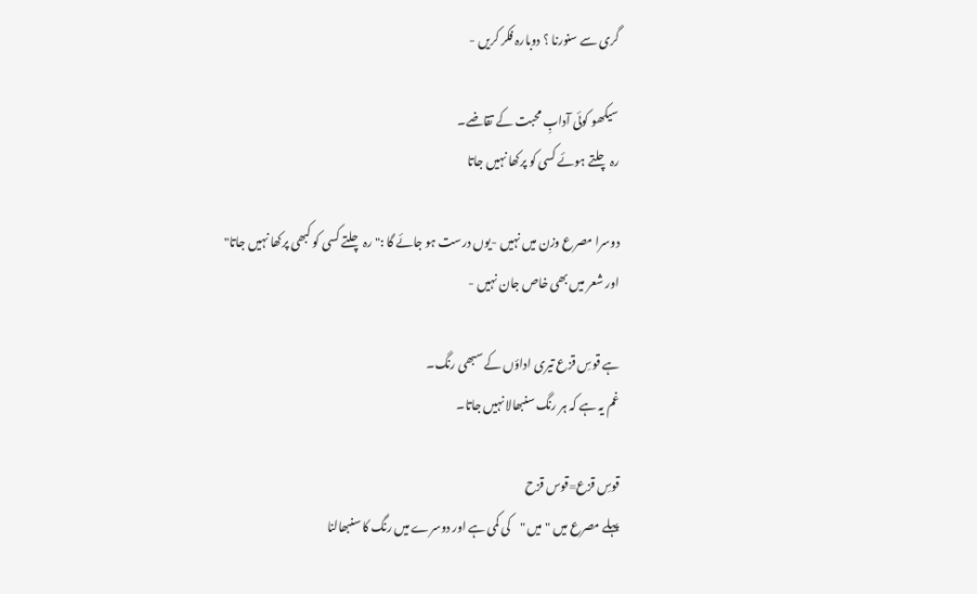گری سے سنورنا ؟ دوبارہ فکر کریں -

سیکھو کوئی آدابِ محبت کے تقاضے۔
رہ چلتے ہوئے کسی کو پرکھا نہیں جاتا

دوسرا مصرع وزن میں نہیں -یوں درست ہو جائے گا :" رہ چلتے کسی کو کبھی پرکھا نہیں جاتا"
اور شعر میں بھی خاص جان نہیں -

ہے قوسِ قزع تیری اداؤں کے سبھی رنگ۔
غم یہ ہے کہ ہر رنگ سنبھالا نہیں جاتا۔

قوسِ قزع=قوس قزح
پہلے مصرع میں "میں "کی کمی ہے اور دوسرے میں رنگ کا سنبھالنا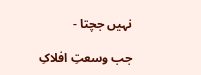نہیں جچتا -

جب وسعتِ افلاکِ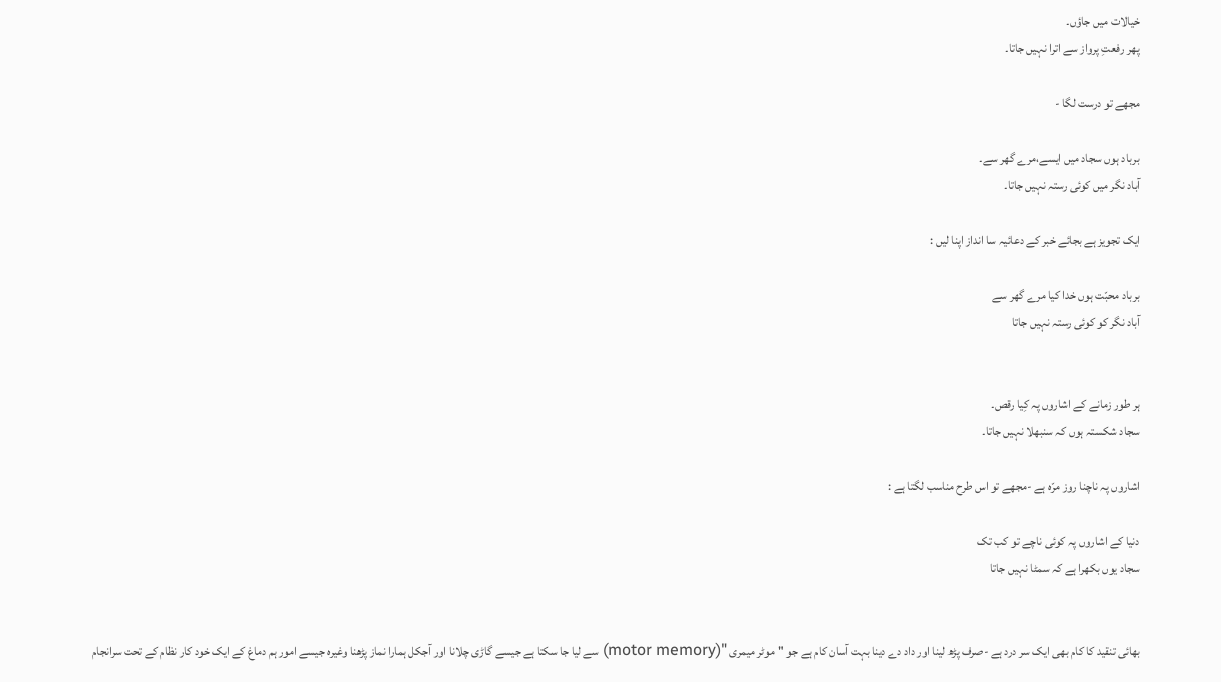خیالات میں جاؤں۔
پھر رفعتِ پرواز سے اترا نہیں جاتا۔

مجھے تو درست لگا -

برباد ہوں سجاد میں ایسے،مرے گھر سے۔
آباد نگر میں کوئی رستہ نہیں جاتا۔

ایک تجویز ہے بجائے خبر کے دعائیہ سا انداز اپنا لیں :

برباد محبّت ہوں خدا کیا مرے گھر سے
آباد نگر کو کوئی رستہ نہیں جاتا


ہر طور زمانے کے اشاروں پہ کِیا رقص۔
سجاد شکستہ ہوں کہ سنبھلا نہیں جاتا۔

اشاروں پہ ناچنا روز مرّہ ہے -مجھے تو اس طرح مناسب لگتا ہے :

دنیا کے اشاروں پہ کوئی ناچے تو کب تک
سجاد یوں بکھرا ہے کہ سمٹا نہیں جاتا


بھائی تنقید کا کام بھی ایک سر درد ہے -صرف پڑھ لینا اور داد دے دینا بہت آسان کام ہے جو "موٹر میمری "(motor memory) سے لیا جا سکتا ہے جیسے گاڑی چلانا اور آجکل ہمارا نماز پڑھنا وغیرہ جیسے امور ہم دماغ کے ایک خود کار نظام کے تحت سرانجام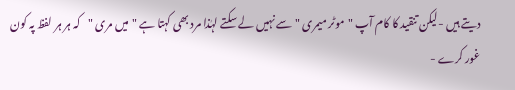دیتے ہیں -لیکن تنقید کا کام آپ "موٹر میمری "سے نہیں لے سکتے لہٰذا مرد بھی کہتا ہے "میں مری "کہ ہر ہر لفظ پہ کون غور کرے -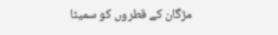مژگان کے قطروں کو سمیٹا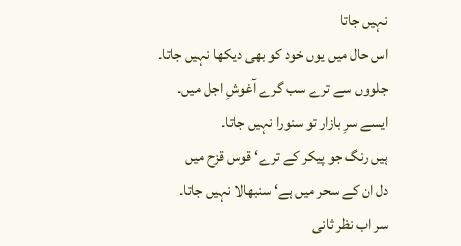نہیں جاتا
اس حال میں یوں خود کو بھی دیکھا نہیں جاتا۔
جلووں سے ترے سب گرے آغوشِ اجل میں۔
ایسے سرِ بازار تو سنورا نہیں جاتا۔
ہیں رنگ جو پیکر کے ترے‘ قوس قزح میں
دل ان کے سحر میں ہے‘ سنبھالا نہیں جاتا۔
سر اب نظر ثانی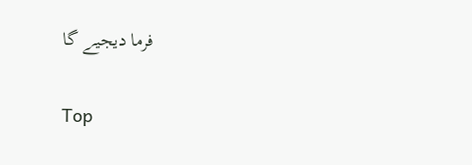فرما دیجیے گا

Top